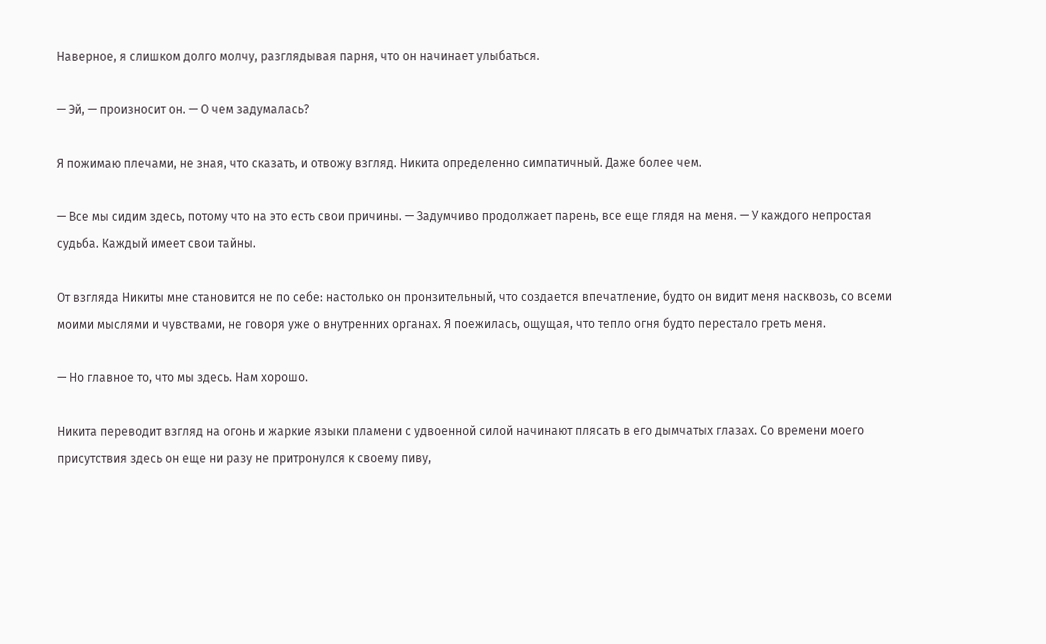Наверное, я слишком долго молчу, разглядывая парня, что он начинает улыбаться.

— Эй, — произносит он. — О чем задумалась?

Я пожимаю плечами, не зная, что сказать, и отвожу взгляд. Никита определенно симпатичный. Даже более чем.

— Все мы сидим здесь, потому что на это есть свои причины. — Задумчиво продолжает парень, все еще глядя на меня. — У каждого непростая судьба. Каждый имеет свои тайны.

От взгляда Никиты мне становится не по себе: настолько он пронзительный, что создается впечатление, будто он видит меня насквозь, со всеми моими мыслями и чувствами, не говоря уже о внутренних органах. Я поежилась, ощущая, что тепло огня будто перестало греть меня.

— Но главное то, что мы здесь. Нам хорошо.

Никита переводит взгляд на огонь и жаркие языки пламени с удвоенной силой начинают плясать в его дымчатых глазах. Со времени моего присутствия здесь он еще ни разу не притронулся к своему пиву,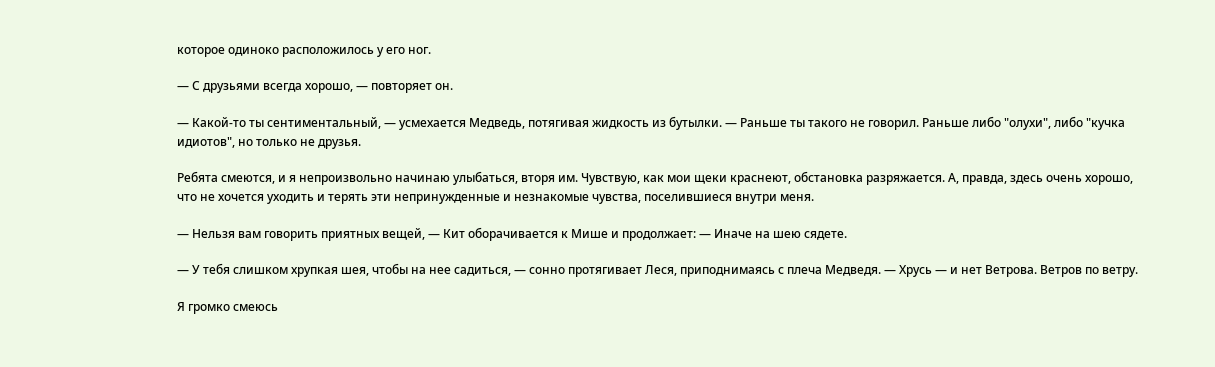которое одиноко расположилось у его ног.

— С друзьями всегда хорошо, — повторяет он.

— Какой-то ты сентиментальный, — усмехается Медведь, потягивая жидкость из бутылки. — Раньше ты такого не говорил. Раньше либо "олухи", либо "кучка идиотов", но только не друзья.

Ребята смеются, и я непроизвольно начинаю улыбаться, вторя им. Чувствую, как мои щеки краснеют, обстановка разряжается. А, правда, здесь очень хорошо, что не хочется уходить и терять эти непринужденные и незнакомые чувства, поселившиеся внутри меня.

— Нельзя вам говорить приятных вещей, — Кит оборачивается к Мише и продолжает: — Иначе на шею сядете.

— У тебя слишком хрупкая шея, чтобы на нее садиться, — сонно протягивает Леся, приподнимаясь с плеча Медведя. — Хрусь — и нет Ветрова. Ветров по ветру.

Я громко смеюсь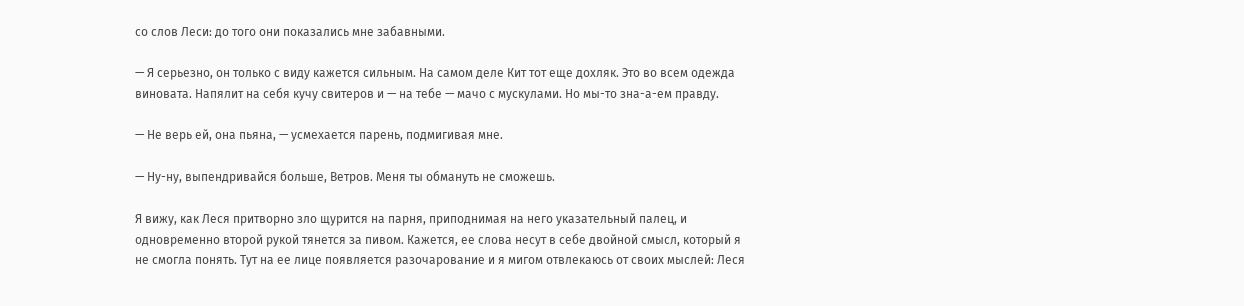со слов Леси: до того они показались мне забавными.

— Я серьезно, он только с виду кажется сильным. На самом деле Кит тот еще дохляк. Это во всем одежда виновата. Напялит на себя кучу свитеров и — на тебе — мачо с мускулами. Но мы-то зна-а-ем правду.

— Не верь ей, она пьяна, — усмехается парень, подмигивая мне.

— Ну-ну, выпендривайся больше, Ветров. Меня ты обмануть не сможешь.

Я вижу, как Леся притворно зло щурится на парня, приподнимая на него указательный палец, и одновременно второй рукой тянется за пивом. Кажется, ее слова несут в себе двойной смысл, который я не смогла понять. Тут на ее лице появляется разочарование и я мигом отвлекаюсь от своих мыслей: Леся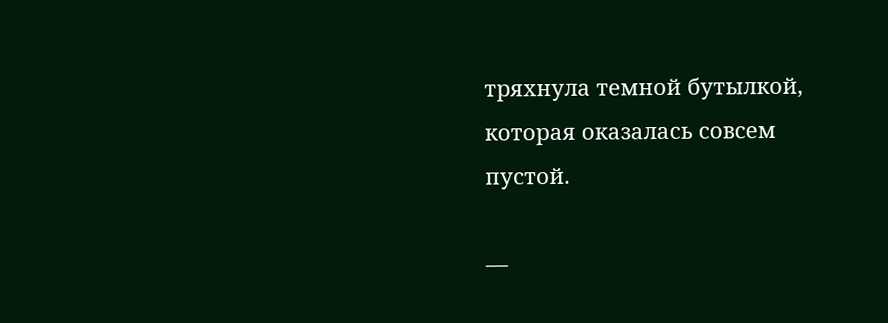тряхнула темной бутылкой, которая оказалась совсем пустой.

—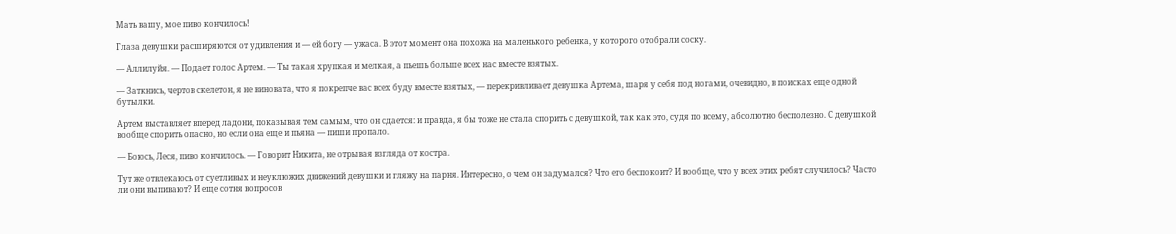Мать вашу, мое пиво кончилось!

Глаза девушки расширяются от удивления и — ей богу — ужаса. В этот момент она похожа на маленького ребенка, у которого отобрали соску.

— Аллилуйя. — Подает голос Артем. — Ты такая хрупкая и мелкая, а пьешь больше всех нас вместе взятых.

— Заткнись, чертов скелетон, я не виновата, что я покрепче вас всех буду вместе взятых, — перекривливает девушка Артема, шаря у себя под ногами, очевидно, в поисках еще одной бутылки.

Артем выставляет вперед ладони, показывая тем самым, что он сдается: и правда, я бы тоже не стала спорить с девушкой, так как это, судя по всему, абсолютно бесполезно. С девушкой вообще спорить опасно, но если она еще и пьяна — пиши пропало.

— Боюсь, Леся, пиво кончилось. — Говорит Никита, не отрывая взгляда от костра.

Тут же отвлекаюсь от суетливых и неуклюжих движений девушки и гляжу на парня. Интересно, о чем он задумался? Что его беспокоит? И вообще, что у всех этих ребят случилось? Часто ли они выпивают? И еще сотня вопросов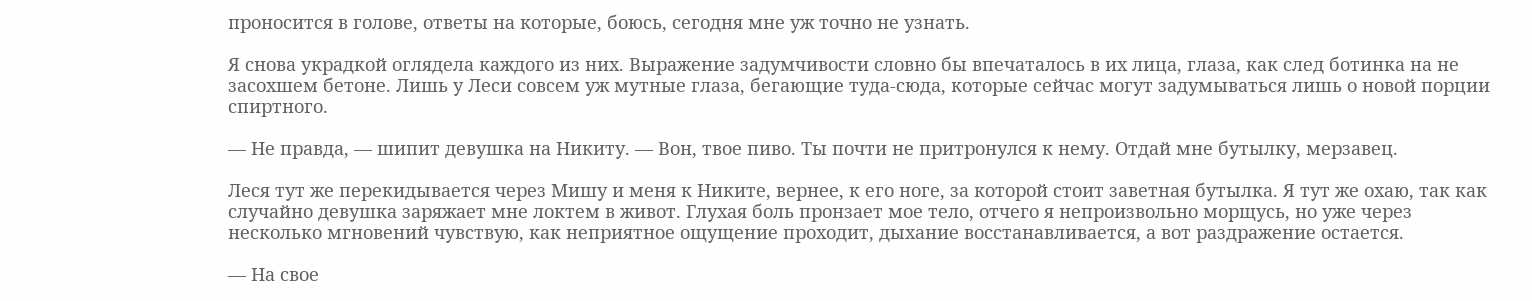проносится в голове, ответы на которые, боюсь, сегодня мне уж точно не узнать.

Я снова украдкой оглядела каждого из них. Выражение задумчивости словно бы впечаталось в их лица, глаза, как след ботинка на не засохшем бетоне. Лишь у Леси совсем уж мутные глаза, бегающие туда-сюда, которые сейчас могут задумываться лишь о новой порции спиртного.

— Не правда, — шипит девушка на Никиту. — Вон, твое пиво. Ты почти не притронулся к нему. Отдай мне бутылку, мерзавец.

Леся тут же перекидывается через Мишу и меня к Никите, вернее, к его ноге, за которой стоит заветная бутылка. Я тут же охаю, так как случайно девушка заряжает мне локтем в живот. Глухая боль пронзает мое тело, отчего я непроизвольно морщусь, но уже через несколько мгновений чувствую, как неприятное ощущение проходит, дыхание восстанавливается, а вот раздражение остается.

— На свое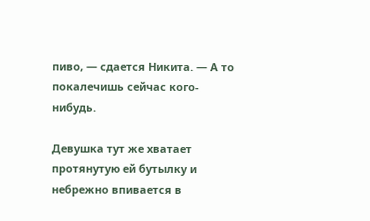пиво, — сдается Никита. — А то покалечишь сейчас кого-нибудь.

Девушка тут же хватает протянутую ей бутылку и небрежно впивается в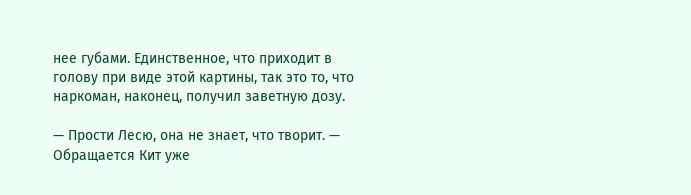нее губами. Единственное, что приходит в голову при виде этой картины, так это то, что наркоман, наконец, получил заветную дозу.

— Прости Лесю, она не знает, что творит. — Обращается Кит уже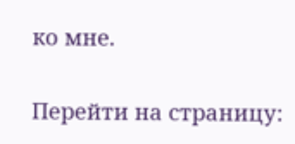ко мне.

Перейти на страницу: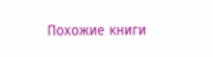Похожие книги